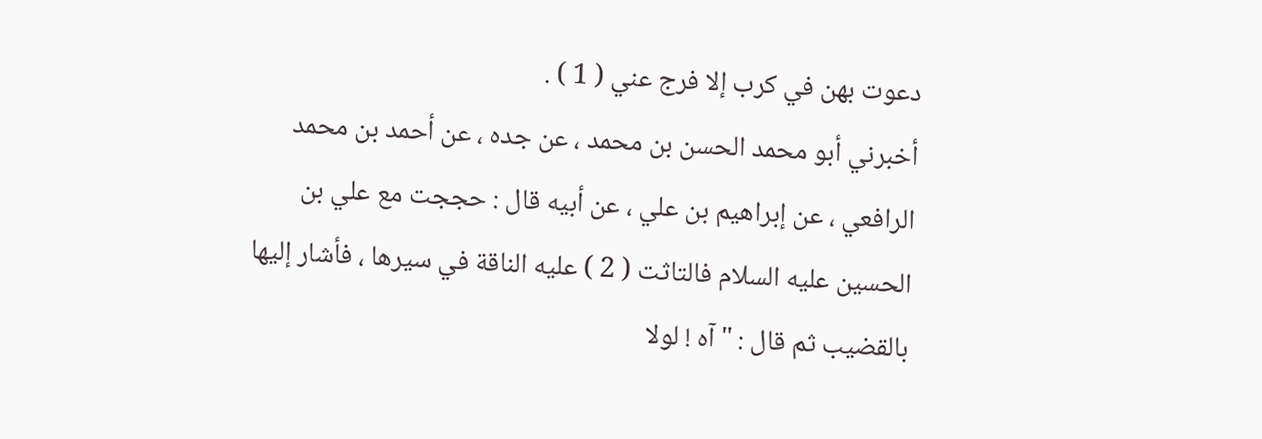دعوت بهن في كرب إلا فرج عني ( 1 ) .
أخبرني أبو محمد الحسن بن محمد ، عن جده ، عن أحمد بن محمد
الرافعي ، عن إبراهيم بن علي ، عن أبيه قال : حججت مع علي بن
الحسين عليه السلام فالتاثت ( 2 ) عليه الناقة في سيرها ، فأشار إليها
بالقضيب ثم قال : " آه ! لولا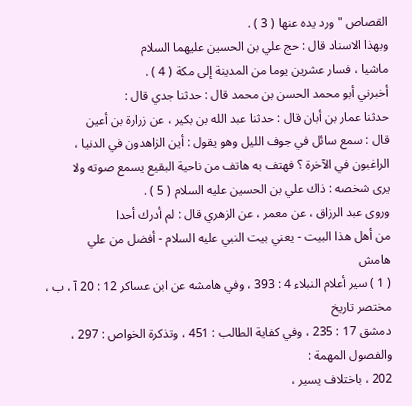القصاص " ورد يده عنها ( 3 ) .
وبهذا الاسناد قال : حج علي بن الحسين عليهما السلام
ماشيا ، فسار عشرين يوما من المدينة إلى مكة ( 4 ) .
أخبرني أبو محمد الحسن بن محمد قال : حدثنا جدي قال :
حدثنا عمار بن أبان قال : حدثنا عبد الله بن بكير ، عن زرارة بن أعين
قال : سمع سائل في جوف الليل وهو يقول : أين الزاهدون في الدنيا ،
الراغبون في الآخرة ؟ فهتف به هاتف من ناحية البقيع يسمع صوته ولا
يرى شخصه : ذاك علي بن الحسين عليه السلام ( 5 ) .
وروى عبد الرزاق ، عن معمر ، عن الزهري قال : لم أدرك أحدا
من أهل هذا البيت - يعني بيت النبي عليه السلام - أفضل من علي
هامش
( 1 ) سير أعلام النبلاء 4 : 393 ، وفي هامشه عن ابن عساكر 12 : 20 آ ، ب ، مختصر تاريخ
دمشق 17 : 235 ، وفي كفاية الطالب : 451 ، وتذكرة الخواص : 297 ، والفصول المهمة :
202 ، باختلاف يسير ،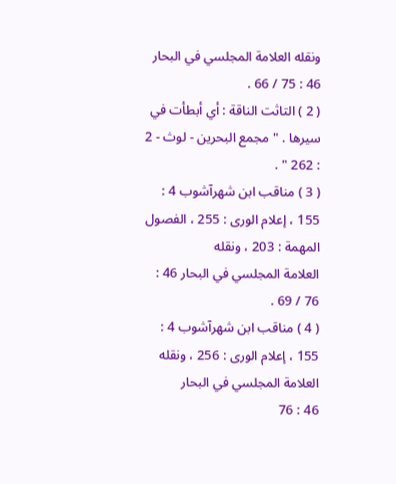ونقله العلامة المجلسي في البحار 46 : 75 / 66 .
( 2 ) التاثت الناقة : أي أبطأت في سيرها . " مجمع البحرين - لوث - 2 : 262 " .
( 3 ) مناقب ابن شهرآشوب 4 : 155 ، إعلام الورى : 255 ، الفصول المهمة : 203 ، ونقله
العلامة المجلسي في البحار 46 : 76 / 69 .
( 4 ) مناقب ابن شهرآشوب 4 : 155 ، إعلام الورى : 256 ، ونقله العلامة المجلسي في البحار
46 : 76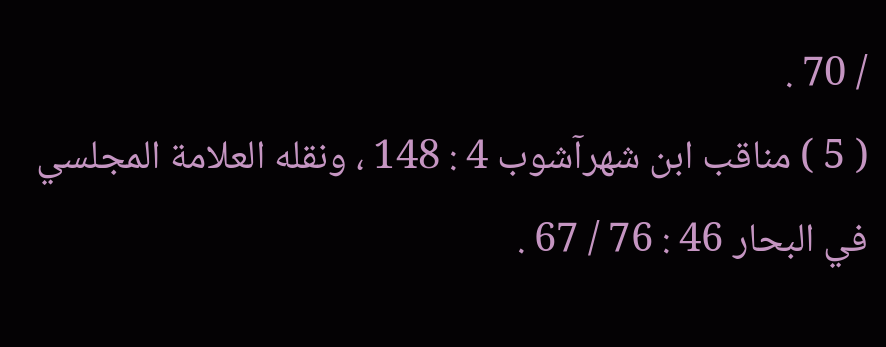/ 70 .
( 5 ) مناقب ابن شهرآشوب 4 : 148 ، ونقله العلامة المجلسي في البحار 46 : 76 / 67 .